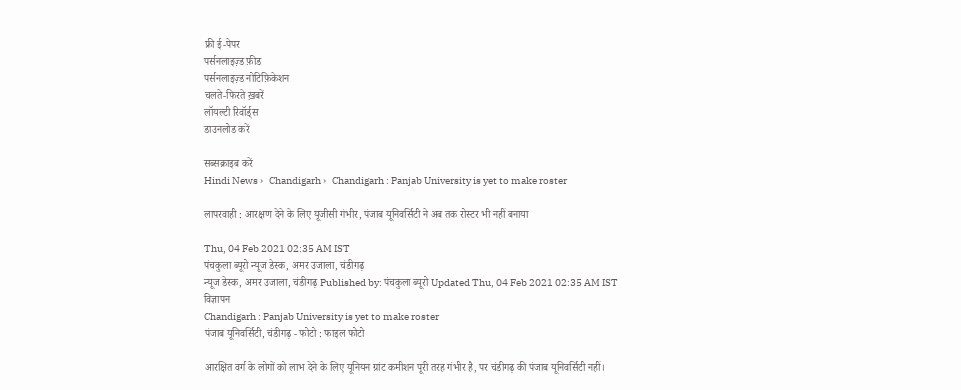फ्री ई-पेपर
पर्सनलाइज़्ड फ़ीड
पर्सनलाइज़्ड नोटिफ़िकेशन
चलते-फिरते ख़बरें
लॉयल्टी रिवॉर्ड्स
डाउनलोड करें

सब्सक्राइब करें
Hindi News ›   Chandigarh ›   Chandigarh : Panjab University is yet to make roster

लापरवाही : आरक्षण देने के लिए यूजीसी गंभीर, पंजाब यूनिवर्सिटी ने अब तक रोस्टर भी नहीं बनाया

Thu, 04 Feb 2021 02:35 AM IST
पंचकुला ब्‍यूरो न्यूज डेस्क, अमर उजाला, चंडीगढ़
न्यूज डेस्क, अमर उजाला, चंडीगढ़ Published by: पंचकुला ब्‍यूरो Updated Thu, 04 Feb 2021 02:35 AM IST
विज्ञापन
Chandigarh : Panjab University is yet to make roster
पंजाब यूनिवर्सिटी, चंडीगढ़ - फोटो : फाइल फोटो

आरक्षित वर्ग के लोगों को लाभ देने के लिए यूनियन ग्रांट कमीशन पूरी तरह गंभीर है, पर चंडीगढ़ की पंजाब यूनिवर्सिटी नहीं।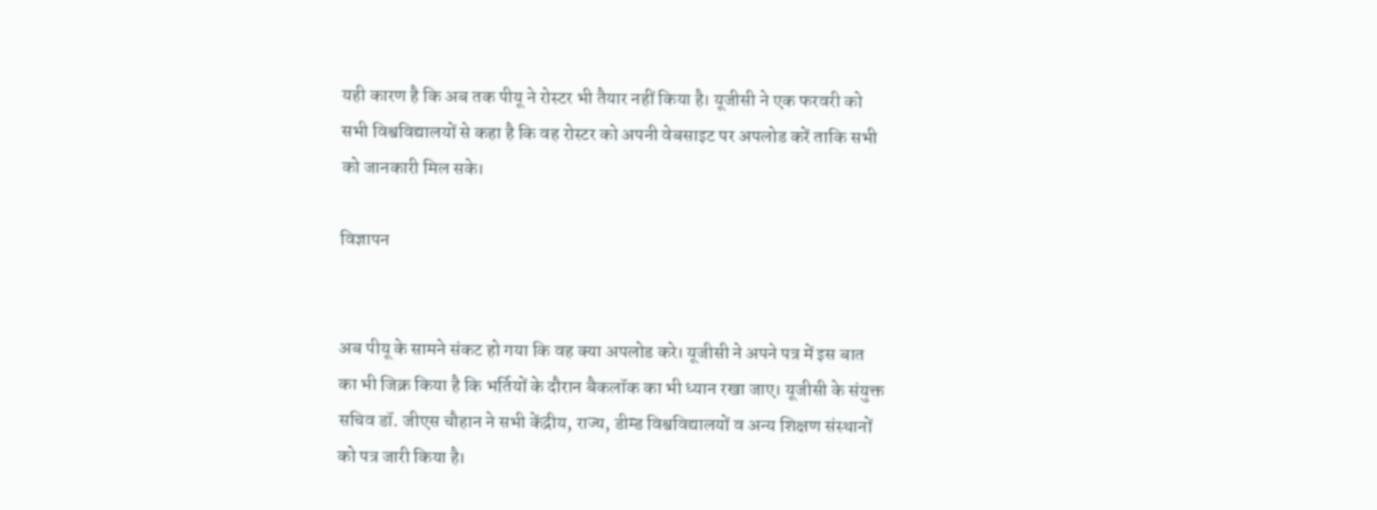यही कारण है कि अब तक पीयू ने रोस्टर भी तैयार नहीं किया है। यूजीसी ने एक फरवरी को सभी विश्वविद्यालयों से कहा है कि वह रोस्टर को अपनी वेबसाइट पर अपलोड करें ताकि सभी को जानकारी मिल सके।

विज्ञापन


अब पीयू के सामने संकट हो गया कि वह क्या अपलोड करे। यूजीसी ने अपने पत्र में इस बात का भी जिक्र किया है कि भर्तियों के दौरान बैकलॉक का भी ध्यान रखा जाए। यूजीसी के संयुक्त सचिव डॉ. जीएस चौहान ने सभी केंद्रीय, राज्य, डीम्ड विश्वविद्यालयों व अन्य शिक्षण संस्थानों को पत्र जारी किया है।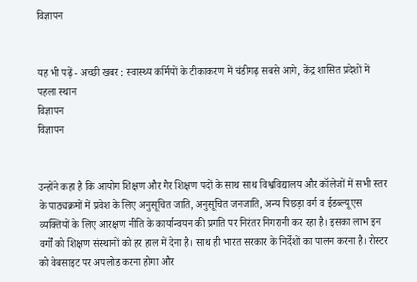विज्ञापन


यह भी पढ़ें - अच्छी खबर : स्वास्थ्य कर्मियों के टीकाकरण में चंडीगढ़ सबसे आगे, केंद्र शासित प्रदेशों में पहला स्थान
विज्ञापन
विज्ञापन


उन्होंने कहा है कि आयोग शिक्षण और गैर शिक्षण पदों के साथ साथ विश्वविद्यालय और कॉलेजों में सभी स्तर के पाठ्यक्रमों में प्रवेश के लिए अनुसूचित जाति, अनुसूचित जनजाति, अन्य पिछड़ा वर्ग व ईडब्ल्यूएस व्यक्तियों के लिए आरक्षण नीति के कार्यान्वयन की प्रगति पर निरंतर निगरानी कर रहा है। इसका लाभ इन वर्गों को शिक्षण संस्थानों को हर हाल में देना है। साथ ही भारत सरकार के निर्देशों का पालन करना है। रोस्टर को वेबसाइट पर अपलोड करना होगा और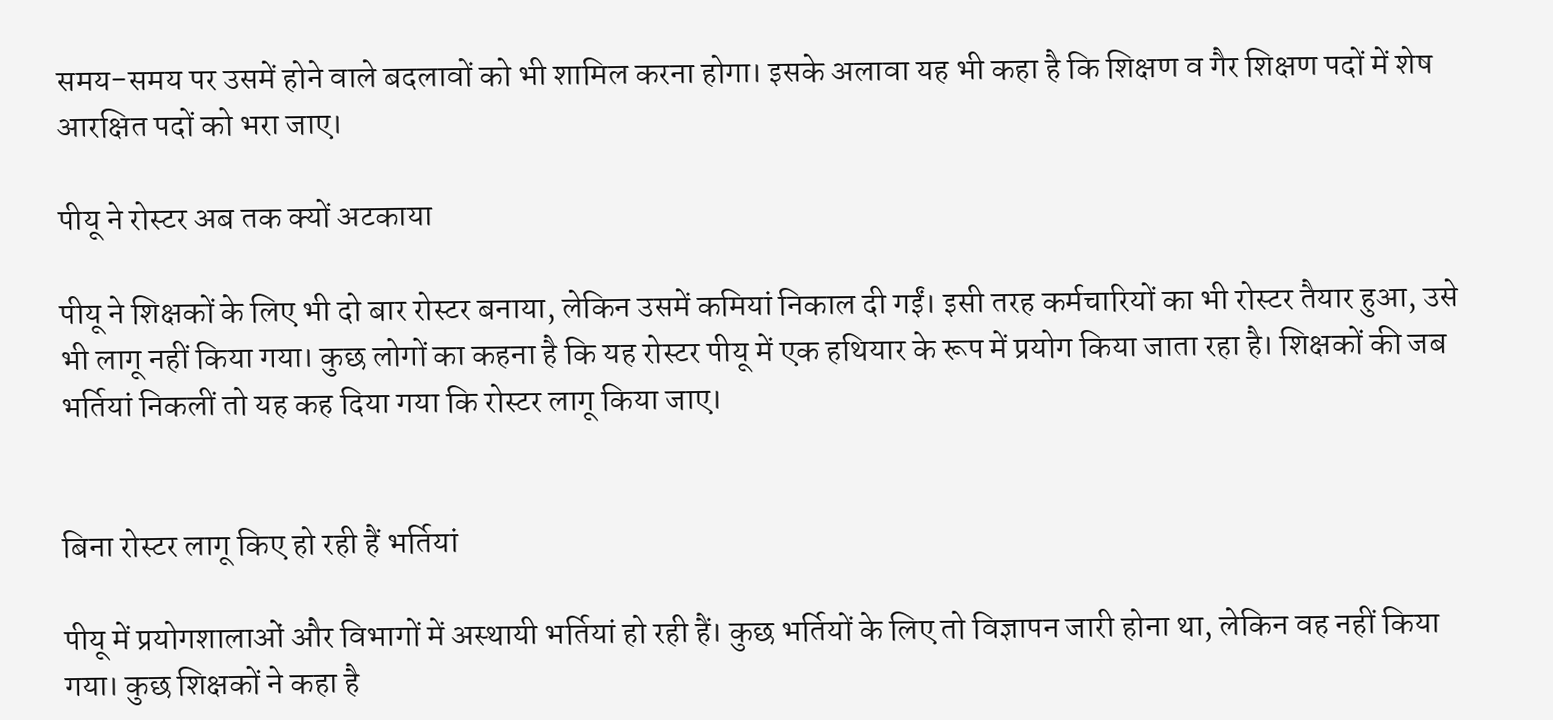समय-समय पर उसमें होने वाले बदलावों को भी शामिल करना होगा। इसके अलावा यह भी कहा है कि शिक्षण व गैर शिक्षण पदों में शेष आरक्षित पदों को भरा जाए।

पीयू ने रोस्टर अब तक क्यों अटकाया

पीयू ने शिक्षकों के लिए भी दो बार रोस्टर बनाया, लेकिन उसमें कमियां निकाल दी गईं। इसी तरह कर्मचारियों का भी रोस्टर तैयार हुआ, उसे भी लागू नहीं किया गया। कुछ लोगों का कहना है कि यह रोस्टर पीयू में एक हथियार के रूप में प्रयोग किया जाता रहा है। शिक्षकों की जब भर्तियां निकलीं तो यह कह दिया गया कि रोस्टर लागू किया जाए।


बिना रोस्टर लागू किए हो रही हैं भर्तियां

पीयू में प्रयोगशालाओं और विभागों में अस्थायी भर्तियां हो रही हैं। कुछ भर्तियों के लिए तो विज्ञापन जारी होना था, लेकिन वह नहीं किया गया। कुछ शिक्षकों ने कहा है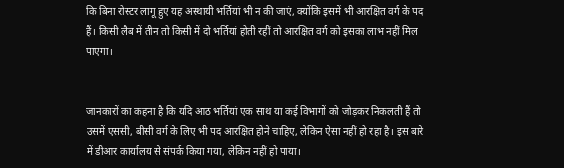कि बिना रोस्टर लागू हुए यह अस्थायी भर्तियां भी न की जाएं, क्योंकि इसमें भी आरक्षित वर्ग के पद हैं। किसी लैब में तीन तो किसी में दो भर्तियां होती रहीं तो आरक्षित वर्ग को इसका लाभ नहीं मिल पाएगा।


जानकारों का कहना है कि यदि आठ भर्तियां एक साथ या कई विभागों को जोड़कर निकलती हैं तो उसमें एससी, बीसी वर्ग के लिए भी पद आरक्षित होने चाहिए, लेकिन ऐसा नहीं हो रहा है। इस बारे में डीआर कार्यालय से संपर्क किया गया, लेकिन नहीं हो पाया।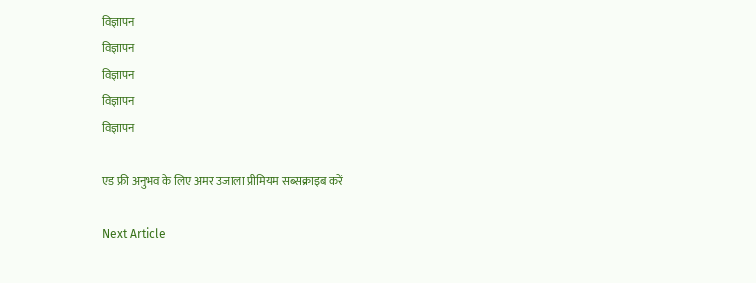विज्ञापन
विज्ञापन
विज्ञापन
विज्ञापन
विज्ञापन

एड फ्री अनुभव के लिए अमर उजाला प्रीमियम सब्सक्राइब करें

Next Article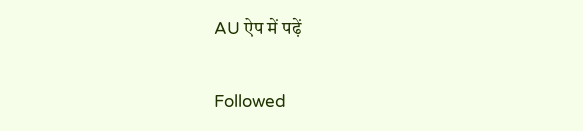AU ऐप में पढ़ें

Followed